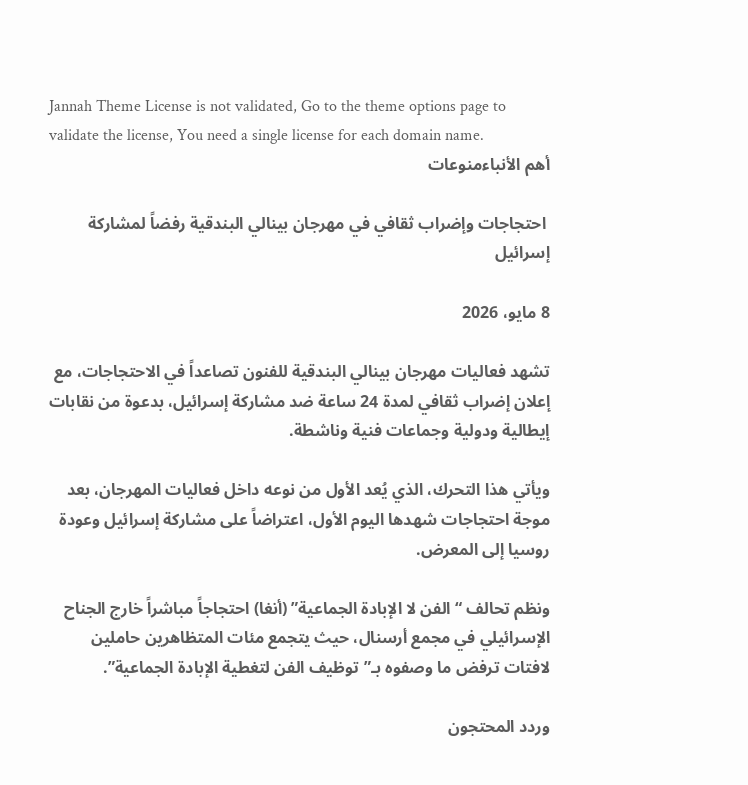Jannah Theme License is not validated, Go to the theme options page to validate the license, You need a single license for each domain name.
أهم الأنباءمنوعات

 احتجاجات وإضراب ثقافي في مهرجان بينالي البندقية رفضاً لمشاركة إسرائيل

8 مايو، 2026

تشهد فعاليات مهرجان بينالي البندقية للفنون تصاعداً في الاحتجاجات، مع إعلان إضراب ثقافي لمدة 24 ساعة ضد مشاركة إسرائيل، بدعوة من نقابات إيطالية ودولية وجماعات فنية وناشطة.

ويأتي هذا التحرك، الذي يُعد الأول من نوعه داخل فعاليات المهرجان، بعد موجة احتجاجات شهدها اليوم الأول، اعتراضاً على مشاركة إسرائيل وعودة روسيا إلى المعرض.

ونظم تحالف “الفن لا الإبادة الجماعية” (أنغا) احتجاجاً مباشراً خارج الجناح الإسرائيلي في مجمع أرسنال، حيث يتجمع مئات المتظاهرين حاملين لافتات ترفض ما وصفوه بـ”توظيف الفن لتغطية الإبادة الجماعية”.

وردد المحتجون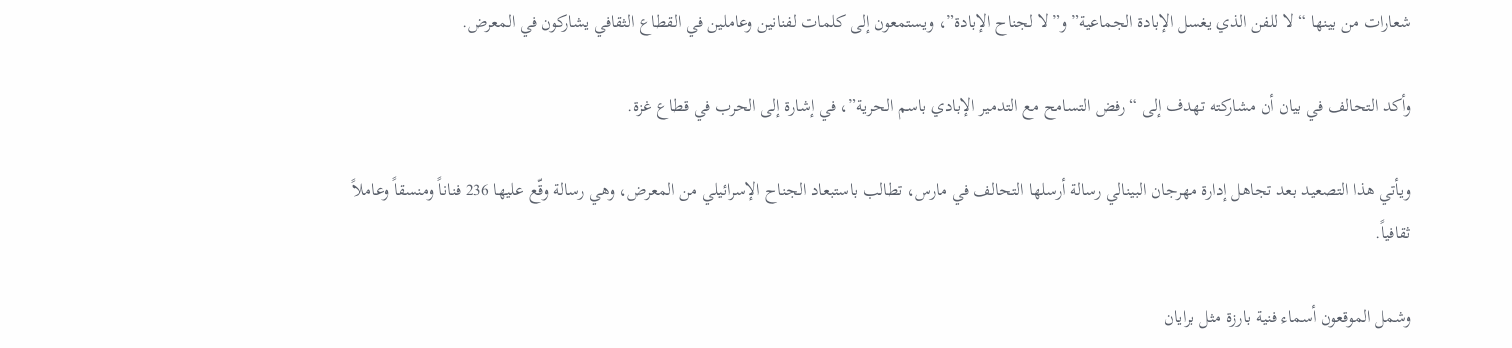شعارات من بينها “لا للفن الذي يغسل الإبادة الجماعية” و”لا لجناح الإبادة”، ويستمعون إلى كلمات لفنانين وعاملين في القطاع الثقافي يشاركون في المعرض.

وأكد التحالف في بيان أن مشاركته تهدف إلى “رفض التسامح مع التدمير الإبادي باسم الحرية”، في إشارة إلى الحرب في قطاع غزة.

ويأتي هذا التصعيد بعد تجاهل إدارة مهرجان البينالي رسالة أرسلها التحالف في مارس، تطالب باستبعاد الجناح الإسرائيلي من المعرض، وهي رسالة وقّع عليها 236 فناناً ومنسقاً وعاملاً ثقافياً.

وشمل الموقعون أسماء فنية بارزة مثل برايان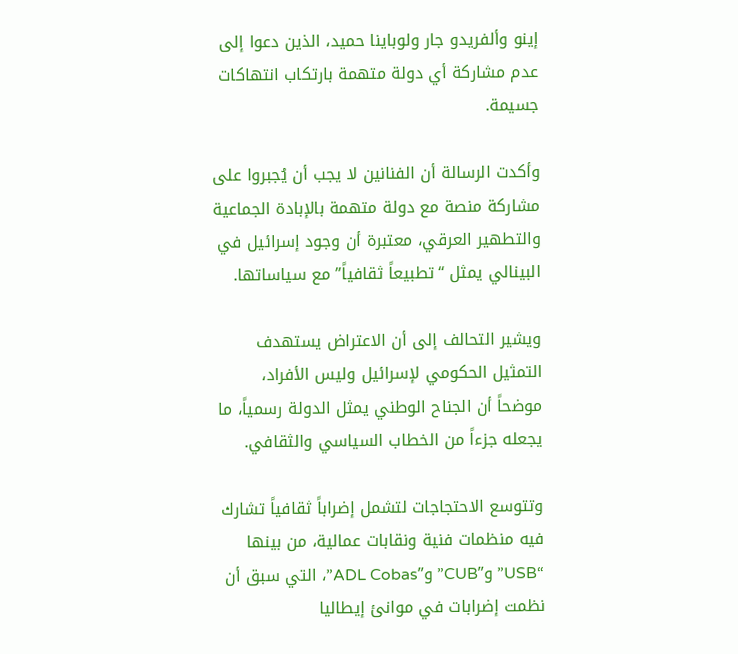إينو وألفريدو جار ولوباينا حميد، الذين دعوا إلى عدم مشاركة أي دولة متهمة بارتكاب انتهاكات جسيمة.

وأكدت الرسالة أن الفنانين لا يجب أن يُجبروا على مشاركة منصة مع دولة متهمة بالإبادة الجماعية والتطهير العرقي، معتبرة أن وجود إسرائيل في البينالي يمثل “تطبيعاً ثقافياً” مع سياساتها.

ويشير التحالف إلى أن الاعتراض يستهدف التمثيل الحكومي لإسرائيل وليس الأفراد، موضحاً أن الجناح الوطني يمثل الدولة رسمياً، ما يجعله جزءاً من الخطاب السياسي والثقافي.

وتتوسع الاحتجاجات لتشمل إضراباً ثقافياً تشارك فيه منظمات فنية ونقابات عمالية، من بينها “USB” و”CUB” و”ADL Cobas”، التي سبق أن نظمت إضرابات في موانئ إيطاليا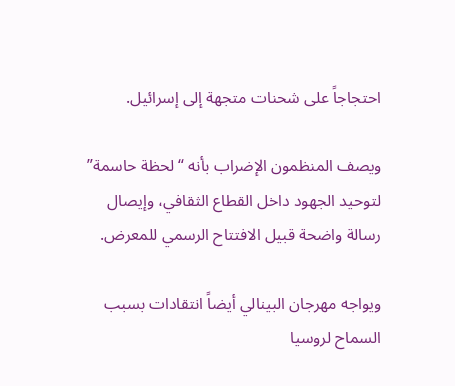احتجاجاً على شحنات متجهة إلى إسرائيل.

ويصف المنظمون الإضراب بأنه “لحظة حاسمة” لتوحيد الجهود داخل القطاع الثقافي، وإيصال رسالة واضحة قبيل الافتتاح الرسمي للمعرض.

ويواجه مهرجان البينالي أيضاً انتقادات بسبب السماح لروسيا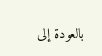بالعودة إلى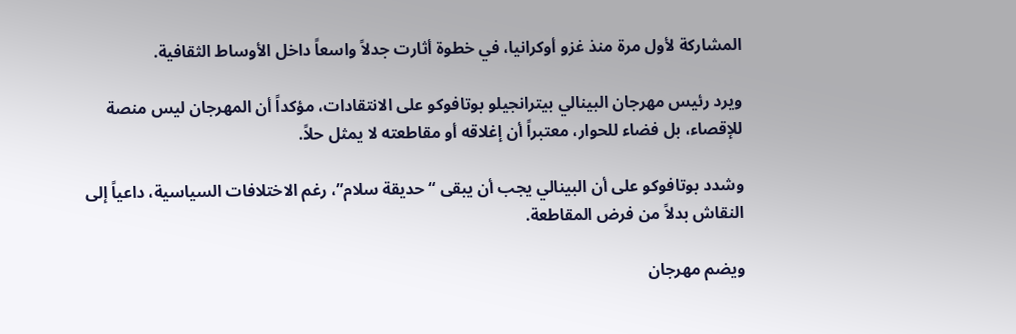المشاركة لأول مرة منذ غزو أوكرانيا، في خطوة أثارت جدلاً واسعاً داخل الأوساط الثقافية.

ويرد رئيس مهرجان البينالي بيترانجيلو بوتافوكو على الانتقادات، مؤكداً أن المهرجان ليس منصة للإقصاء، بل فضاء للحوار، معتبراً أن إغلاقه أو مقاطعته لا يمثل حلاً.

وشدد بوتافوكو على أن البينالي يجب أن يبقى “حديقة سلام”، رغم الاختلافات السياسية، داعياً إلى النقاش بدلاً من فرض المقاطعة.

ويضم مهرجان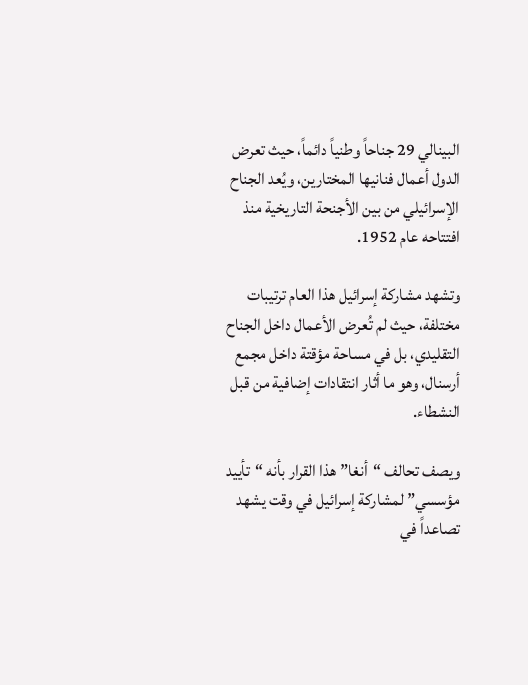البينالي 29 جناحاً وطنياً دائماً، حيث تعرض الدول أعمال فنانيها المختارين، ويُعد الجناح الإسرائيلي من بين الأجنحة التاريخية منذ افتتاحه عام 1952.

وتشهد مشاركة إسرائيل هذا العام ترتيبات مختلفة، حيث لم تُعرض الأعمال داخل الجناح التقليدي، بل في مساحة مؤقتة داخل مجمع أرسنال، وهو ما أثار انتقادات إضافية من قبل النشطاء.

ويصف تحالف “أنغا” هذا القرار بأنه “تأييد مؤسسي” لمشاركة إسرائيل في وقت يشهد تصاعداً في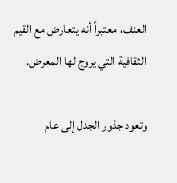العنف، معتبراً أنه يتعارض مع القيم الثقافية التي يروج لها المعرض.

وتعود جذور الجدل إلى عام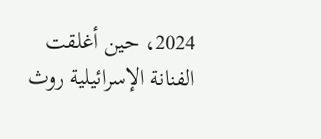2024، حين أغلقت الفنانة الإسرائيلية روث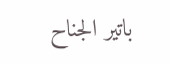باتير الجناح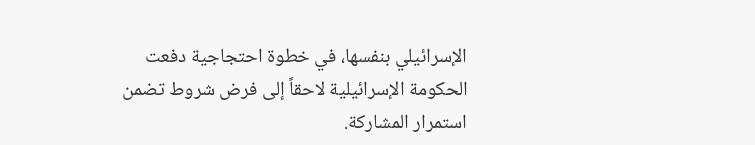الإسرائيلي بنفسها، في خطوة احتجاجية دفعت الحكومة الإسرائيلية لاحقاً إلى فرض شروط تضمن استمرار المشاركة.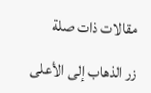مقالات ذات صلة

زر الذهاب إلى الأعلى